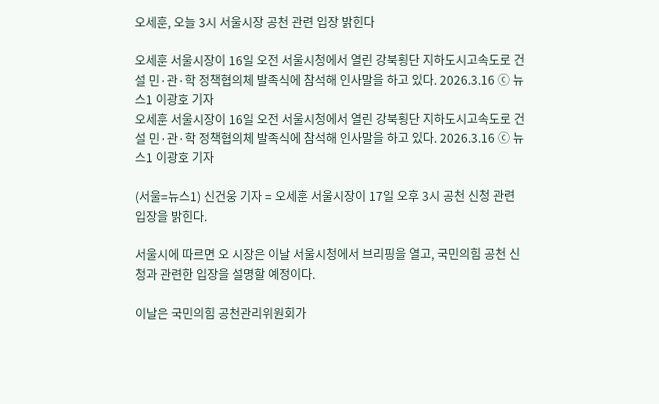오세훈, 오늘 3시 서울시장 공천 관련 입장 밝힌다

오세훈 서울시장이 16일 오전 서울시청에서 열린 강북횡단 지하도시고속도로 건설 민·관·학 정책협의체 발족식에 참석해 인사말을 하고 있다. 2026.3.16 ⓒ 뉴스1 이광호 기자
오세훈 서울시장이 16일 오전 서울시청에서 열린 강북횡단 지하도시고속도로 건설 민·관·학 정책협의체 발족식에 참석해 인사말을 하고 있다. 2026.3.16 ⓒ 뉴스1 이광호 기자

(서울=뉴스1) 신건웅 기자 = 오세훈 서울시장이 17일 오후 3시 공천 신청 관련 입장을 밝힌다.

서울시에 따르면 오 시장은 이날 서울시청에서 브리핑을 열고, 국민의힘 공천 신청과 관련한 입장을 설명할 예정이다.

이날은 국민의힘 공천관리위원회가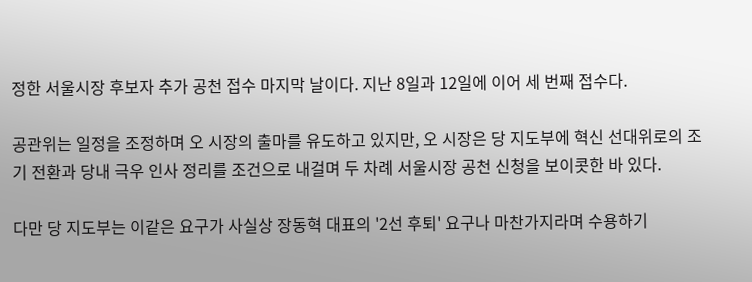정한 서울시장 후보자 추가 공천 접수 마지막 날이다. 지난 8일과 12일에 이어 세 번째 접수다.

공관위는 일정을 조정하며 오 시장의 출마를 유도하고 있지만, 오 시장은 당 지도부에 혁신 선대위로의 조기 전환과 당내 극우 인사 정리를 조건으로 내걸며 두 차례 서울시장 공천 신청을 보이콧한 바 있다.

다만 당 지도부는 이같은 요구가 사실상 장동혁 대표의 '2선 후퇴' 요구나 마찬가지라며 수용하기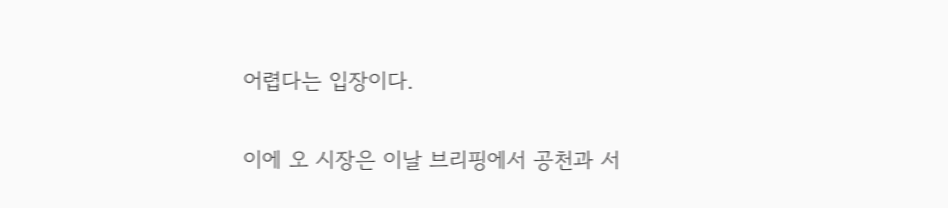어렵다는 입장이다.

이에 오 시장은 이날 브리핑에서 공천과 서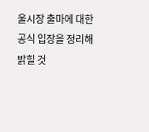울시장 출마에 대한 공식 입장을 정리해 밝힐 것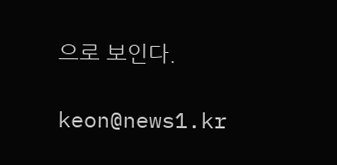으로 보인다.

keon@news1.kr